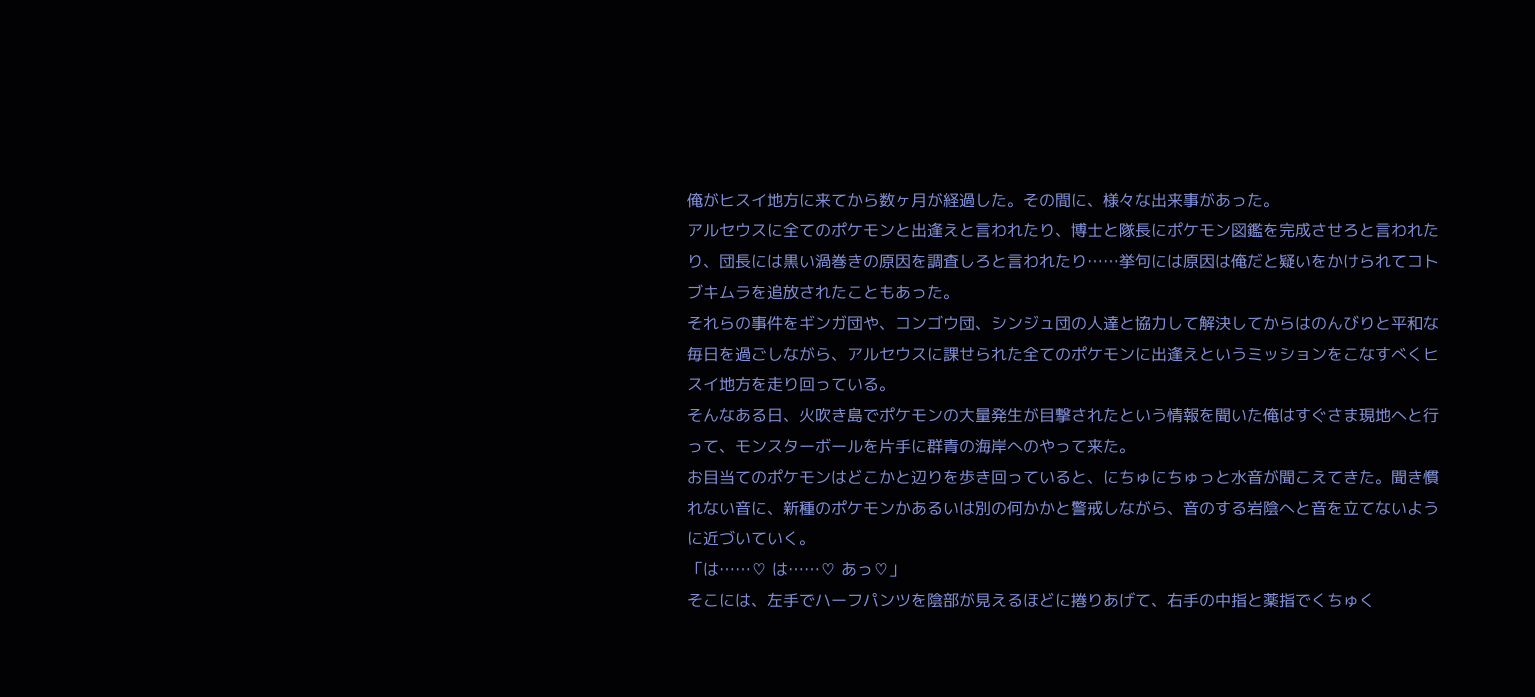俺がヒスイ地方に来てから数ヶ月が経過した。その間に、様々な出来事があった。
アルセウスに全てのポケモンと出逢えと言われたり、博士と隊長にポケモン図鑑を完成させろと言われたり、団長には黒い渦巻きの原因を調査しろと言われたり……挙句には原因は俺だと疑いをかけられてコトブキムラを追放されたこともあった。
それらの事件をギンガ団や、コンゴウ団、シンジュ団の人達と協力して解決してからはのんびりと平和な毎日を過ごしながら、アルセウスに課せられた全てのポケモンに出逢えというミッションをこなすべくヒスイ地方を走り回っている。
そんなある日、火吹き島でポケモンの大量発生が目撃されたという情報を聞いた俺はすぐさま現地へと行って、モンスターボールを片手に群青の海岸へのやって来た。
お目当てのポケモンはどこかと辺りを歩き回っていると、にちゅにちゅっと水音が聞こえてきた。聞き慣れない音に、新種のポケモンかあるいは別の何かかと警戒しながら、音のする岩陰へと音を立てないように近づいていく。
「は……♡ は……♡ あっ♡」
そこには、左手でハーフパンツを陰部が見えるほどに捲りあげて、右手の中指と薬指でくちゅく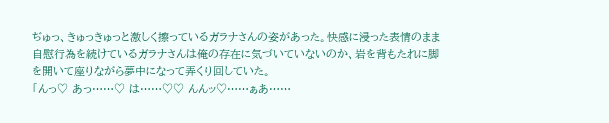ぢゅっ、きゅっきゅっと激しく擦っているガラナさんの姿があった。快感に浸った表情のまま自慰行為を続けているガラナさんは俺の存在に気づいていないのか、岩を背もたれに脚を開いて座りながら夢中になって弄くり回していた。
「んっ♡ あっ……♡ は……♡♡ んんッ♡……ぁあ……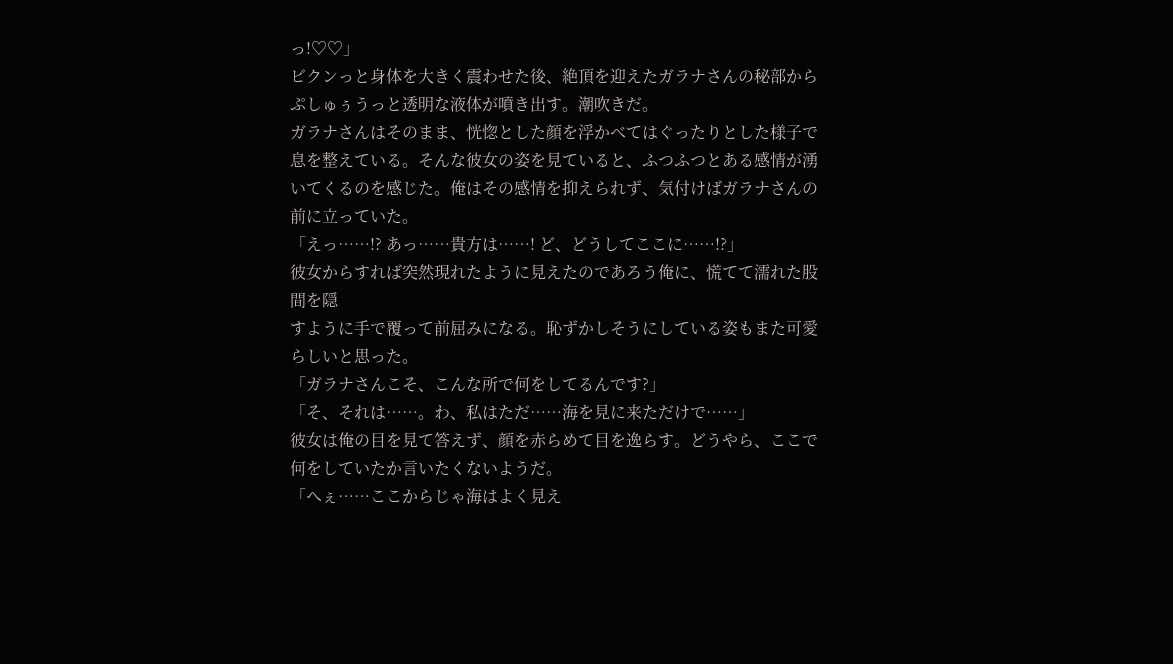っ!♡♡」
ビクンっと身体を大きく震わせた後、絶頂を迎えたガラナさんの秘部からぷしゅぅうっと透明な液体が噴き出す。潮吹きだ。
ガラナさんはそのまま、恍惚とした顔を浮かべてはぐったりとした様子で息を整えている。そんな彼女の姿を見ていると、ふつふつとある感情が湧いてくるのを感じた。俺はその感情を抑えられず、気付けばガラナさんの前に立っていた。
「えっ……!? あっ……貴方は……! ど、どうしてここに……!?」
彼女からすれば突然現れたように見えたのであろう俺に、慌てて濡れた股間を隠
すように手で覆って前屈みになる。恥ずかしそうにしている姿もまた可愛らしいと思った。
「ガラナさんこそ、こんな所で何をしてるんです?」
「そ、それは……。わ、私はただ……海を見に来ただけで……」
彼女は俺の目を見て答えず、顔を赤らめて目を逸らす。どうやら、ここで何をしていたか言いたくないようだ。
「へぇ……ここからじゃ海はよく見え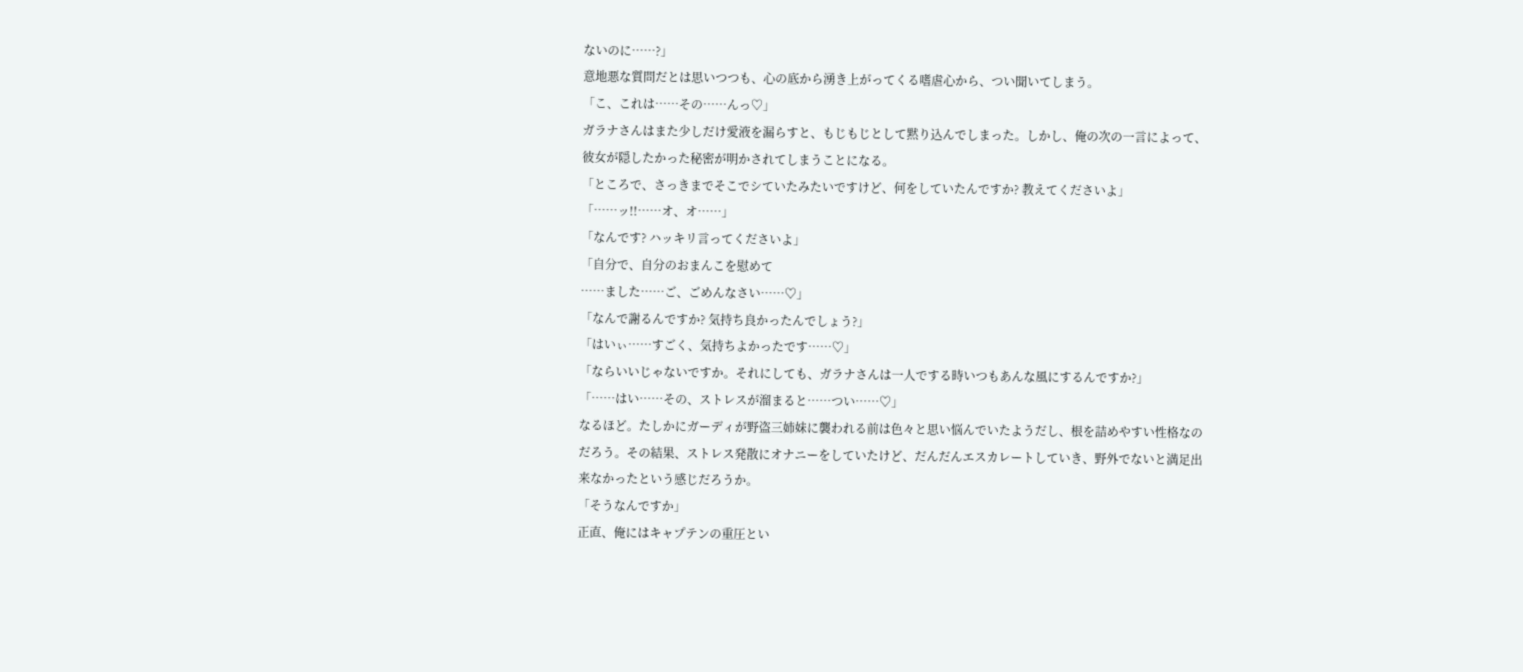ないのに……?」
意地悪な質問だとは思いつつも、心の底から湧き上がってくる嗜虐心から、つい聞いてしまう。
「こ、これは……その……んっ♡」
ガラナさんはまた少しだけ愛液を漏らすと、もじもじとして黙り込んでしまった。しかし、俺の次の一言によって、彼女が隠したかった秘密が明かされてしまうことになる。
「ところで、さっきまでそこでシていたみたいですけど、何をしていたんですか? 教えてくださいよ」
「……ッ!!……オ、オ……」
「なんです? ハッキリ言ってくださいよ」
「自分で、自分のおまんこを慰めて
……ました……ご、ごめんなさい……♡」
「なんで謝るんですか? 気持ち良かったんでしょう?」
「はいぃ……すごく、気持ちよかったです……♡」
「ならいいじゃないですか。それにしても、ガラナさんは一人でする時いつもあんな風にするんですか?」
「……はい……その、ストレスが溜まると……つい……♡」
なるほど。たしかにガーディが野盗三姉妹に襲われる前は色々と思い悩んでいたようだし、根を詰めやすい性格なのだろう。その結果、ストレス発散にオナニーをしていたけど、だんだんエスカレートしていき、野外でないと満足出来なかったという感じだろうか。
「そうなんですか」
正直、俺にはキャプテンの重圧とい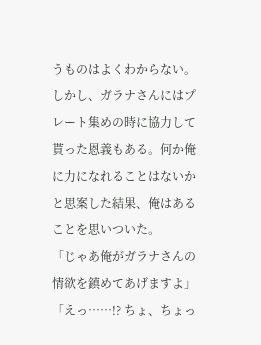うものはよくわからない。しかし、ガラナさんにはプレート集めの時に協力して貰った恩義もある。何か俺に力になれることはないかと思案した結果、俺はあることを思いついた。
「じゃあ俺がガラナさんの情欲を鎮めてあげますよ」
「えっ……!? ちょ、ちょっ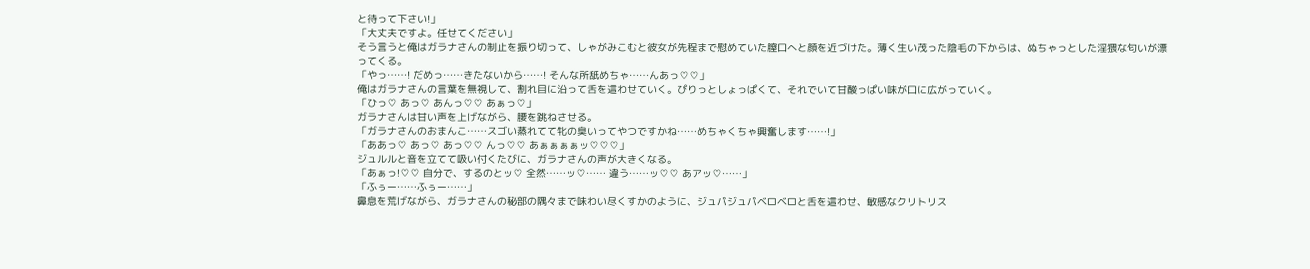と待って下さい!」
「大丈夫ですよ。任せてください」
そう言うと俺はガラナさんの制止を振り切って、しゃがみこむと彼女が先程まで慰めていた膣口へと顔を近づけた。薄く生い茂った陰毛の下からは、ぬちゃっとした淫猥な匂いが漂ってくる。
「やっ……! だめっ……きたないから……! そんな所舐めちゃ……んあっ♡♡」
俺はガラナさんの言葉を無視して、割れ目に沿って舌を這わせていく。ぴりっとしょっぱくて、それでいて甘酸っぱい味が口に広がっていく。
「ひっ♡ あっ♡ あんっ♡♡ あぁっ♡」
ガラナさんは甘い声を上げながら、腰を跳ねさせる。
「ガラナさんのおまんこ……スゴい蒸れてて牝の臭いってやつですかね……めちゃくちゃ興奮します……!」
「ああっ♡ あっ♡ あっ♡♡ んっ♡♡ あぁぁぁぁッ♡♡♡」
ジュルルと音を立てて吸い付くたびに、ガラナさんの声が大きくなる。
「あぁっ!♡♡ 自分で、するのとッ♡ 全然……ッ♡…… 違う……ッ♡♡ あアッ♡……」
「ふぅー……ふぅー……」
鼻息を荒げながら、ガラナさんの秘部の隅々まで味わい尽くすかのように、ジュパジュパベロベロと舌を這わせ、敏感なクリトリス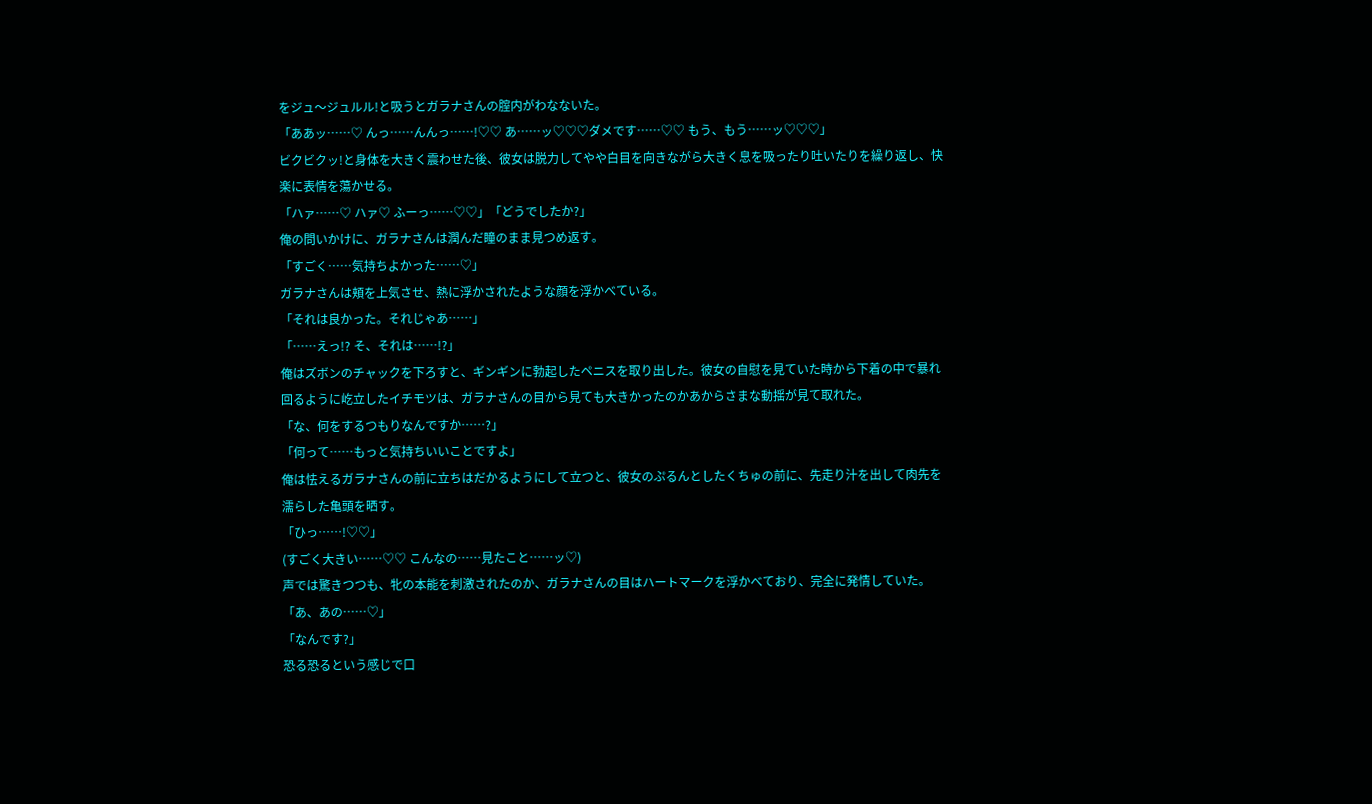をジュ〜ジュルル!と吸うとガラナさんの腟内がわなないた。
「ああッ……♡ んっ……んんっ……!♡♡ あ……ッ♡♡♡ダメです……♡♡ もう、もう……ッ♡♡♡」
ビクビクッ!と身体を大きく震わせた後、彼女は脱力してやや白目を向きながら大きく息を吸ったり吐いたりを繰り返し、快楽に表情を蕩かせる。
「ハァ……♡ ハァ♡ ふーっ……♡♡」「どうでしたか?」
俺の問いかけに、ガラナさんは潤んだ瞳のまま見つめ返す。
「すごく……気持ちよかった……♡」
ガラナさんは頬を上気させ、熱に浮かされたような顔を浮かべている。
「それは良かった。それじゃあ……」
「……えっ!? そ、それは……!?」
俺はズボンのチャックを下ろすと、ギンギンに勃起したペニスを取り出した。彼女の自慰を見ていた時から下着の中で暴れ回るように屹立したイチモツは、ガラナさんの目から見ても大きかったのかあからさまな動揺が見て取れた。
「な、何をするつもりなんですか……?」
「何って……もっと気持ちいいことですよ」
俺は怯えるガラナさんの前に立ちはだかるようにして立つと、彼女のぷるんとしたくちゅの前に、先走り汁を出して肉先を濡らした亀頭を晒す。
「ひっ……!♡♡」
(すごく大きい……♡♡ こんなの……見たこと……ッ♡)
声では驚きつつも、牝の本能を刺激されたのか、ガラナさんの目はハートマークを浮かべており、完全に発情していた。「あ、あの……♡」
「なんです?」
恐る恐るという感じで口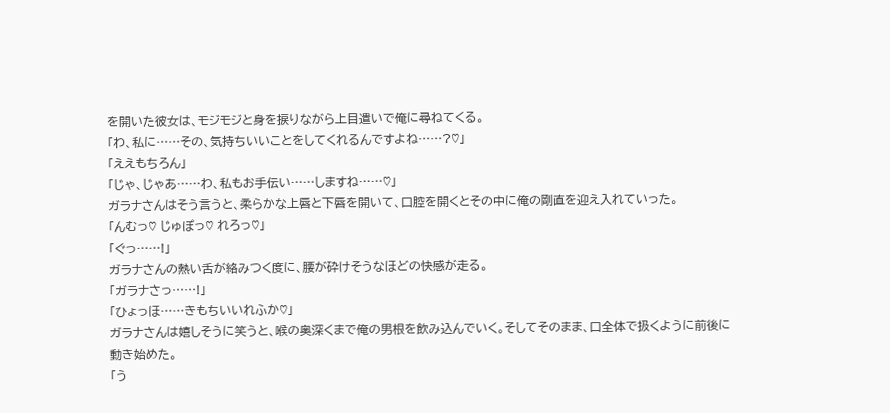を開いた彼女は、モジモジと身を捩りながら上目遣いで俺に尋ねてくる。
「わ、私に……その、気持ちいいことをしてくれるんですよね……?♡」
「ええもちろん」
「じゃ、じゃあ……わ、私もお手伝い……しますね……♡」
ガラナさんはそう言うと、柔らかな上唇と下唇を開いて、口腔を開くとその中に俺の剛直を迎え入れていった。
「んむっ♡ じゅぽっ♡ れろっ♡」
「ぐっ……!」
ガラナさんの熱い舌が絡みつく度に、腰が砕けそうなほどの快感が走る。
「ガラナさっ……!」
「ひょっほ……きもちいいれふか♡」
ガラナさんは嬉しそうに笑うと、喉の奥深くまで俺の男根を飲み込んでいく。そしてそのまま、口全体で扱くように前後に動き始めた。
「う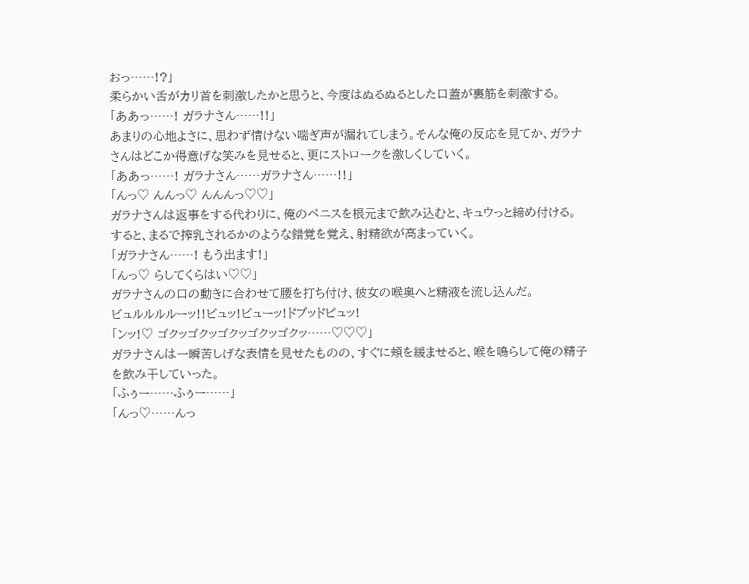おっ……!?」
柔らかい舌がカリ首を刺激したかと思うと、今度はぬるぬるとした口蓋が裏筋を刺激する。
「ああっ……! ガラナさん……!!」
あまりの心地よさに、思わず情けない喘ぎ声が漏れてしまう。そんな俺の反応を見てか、ガラナさんはどこか得意げな笑みを見せると、更にストロークを激しくしていく。
「ああっ……! ガラナさん……ガラナさん……!!」
「んっ♡ んんっ♡ んんんっ♡♡」
ガラナさんは返事をする代わりに、俺のペニスを根元まで飲み込むと、キュウっと締め付ける。すると、まるで搾乳されるかのような錯覚を覚え、射精欲が高まっていく。
「ガラナさん……! もう出ます!」
「んっ♡ らしてくらはい♡♡」
ガラナさんの口の動きに合わせて腰を打ち付け、彼女の喉奥へと精液を流し込んだ。
ビュルルルルーッ!!ビュッ!ビューッ!ドプッドピュッ!
「ンッ!♡ ゴクッゴクッゴクッゴクッゴクッ……♡♡♡」
ガラナさんは一瞬苦しげな表情を見せたものの、すぐに頬を緩ませると、喉を鳴らして俺の精子を飲み干していった。
「ふぅー……ふぅー……」
「んっ♡……んっ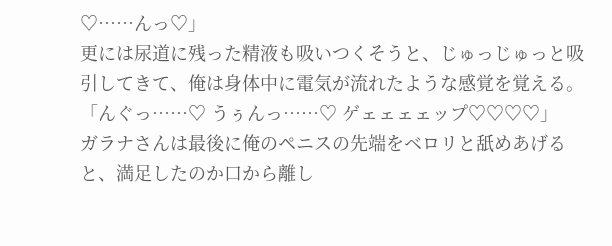♡……んっ♡」
更には尿道に残った精液も吸いつくそうと、じゅっじゅっと吸引してきて、俺は身体中に電気が流れたような感覚を覚える。
「んぐっ……♡ うぅんっ……♡ ゲェェェェップ♡♡♡♡」
ガラナさんは最後に俺のペニスの先端をベロリと舐めあげると、満足したのか口から離し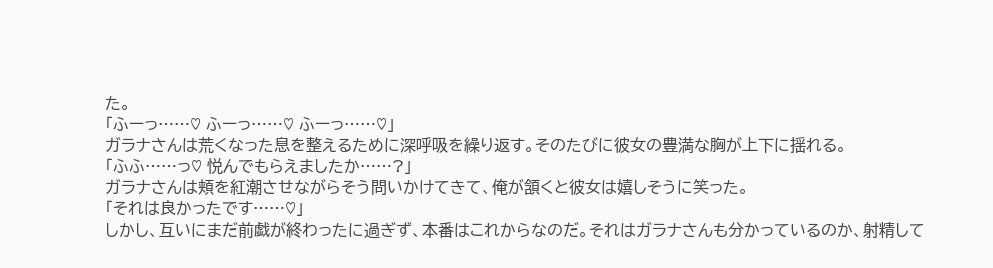た。
「ふーっ……♡ ふーっ……♡ ふーっ……♡」
ガラナさんは荒くなった息を整えるために深呼吸を繰り返す。そのたびに彼女の豊満な胸が上下に揺れる。
「ふふ……っ♡ 悦んでもらえましたか……?」
ガラナさんは頬を紅潮させながらそう問いかけてきて、俺が頷くと彼女は嬉しそうに笑った。
「それは良かったです……♡」
しかし、互いにまだ前戯が終わったに過ぎず、本番はこれからなのだ。それはガラナさんも分かっているのか、射精して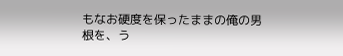もなお硬度を保ったままの俺の男根を、う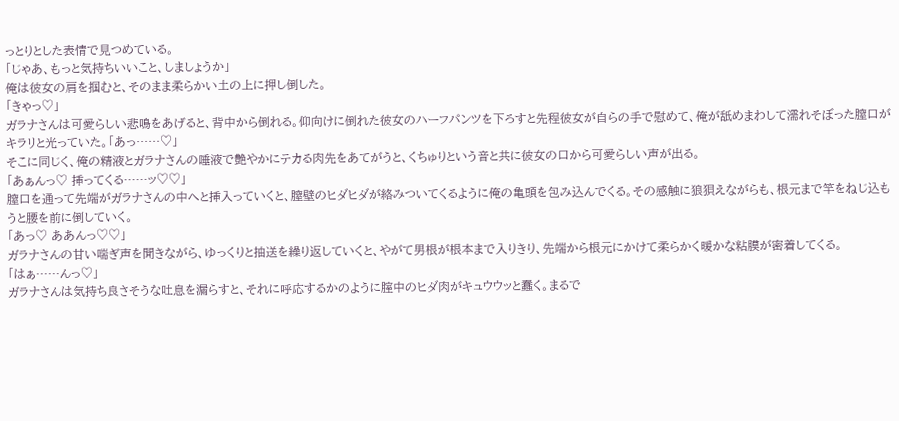っとりとした表情で見つめている。
「じゃあ、もっと気持ちいいこと、しましょうか」
俺は彼女の肩を掴むと、そのまま柔らかい土の上に押し倒した。
「きゃっ♡」
ガラナさんは可愛らしい悲鳴をあげると、背中から倒れる。仰向けに倒れた彼女のハーフパンツを下ろすと先程彼女が自らの手で慰めて、俺が舐めまわして濡れそぼった膣口がキラリと光っていた。「あっ……♡」
そこに同じく、俺の精液とガラナさんの唾液で艶やかにテカる肉先をあてがうと、くちゅりという音と共に彼女の口から可愛らしい声が出る。
「あぁんっ♡ 挿ってくる……ッ♡♡」
膣口を通って先端がガラナさんの中へと挿入っていくと、膣壁のヒダヒダが絡みついてくるように俺の亀頭を包み込んでくる。その感触に狼狽えながらも、根元まで竿をねじ込もうと腰を前に倒していく。
「あっ♡ ああんっ♡♡」
ガラナさんの甘い喘ぎ声を聞きながら、ゆっくりと抽送を繰り返していくと、やがて男根が根本まで入りきり、先端から根元にかけて柔らかく暖かな粘膜が密着してくる。
「はぁ……んっ♡」
ガラナさんは気持ち良さそうな吐息を漏らすと、それに呼応するかのように腟中のヒダ肉がキュウウッと蠢く。まるで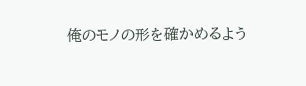俺のモノの形を確かめるよう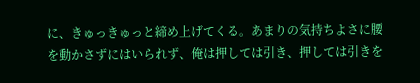に、きゅっきゅっと締め上げてくる。あまりの気持ちよさに腰を動かさずにはいられず、俺は押しては引き、押しては引きを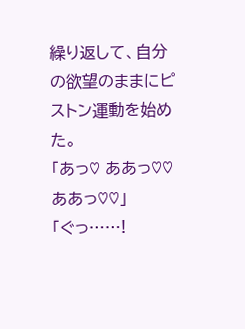繰り返して、自分の欲望のままにピストン運動を始めた。
「あっ♡ ああっ♡♡ ああっ♡♡」
「ぐっ……!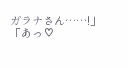ガラナさん……!」
「あっ♡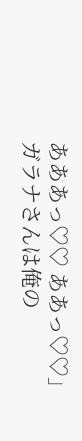あああっ♡♡ ああっ♡♡」
ガラナさんは俺の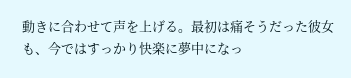動きに合わせて声を上げる。最初は痛そうだった彼女も、今ではすっかり快楽に夢中になっ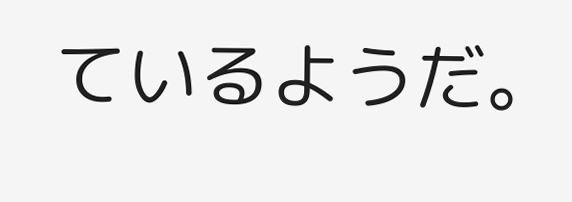ているようだ。